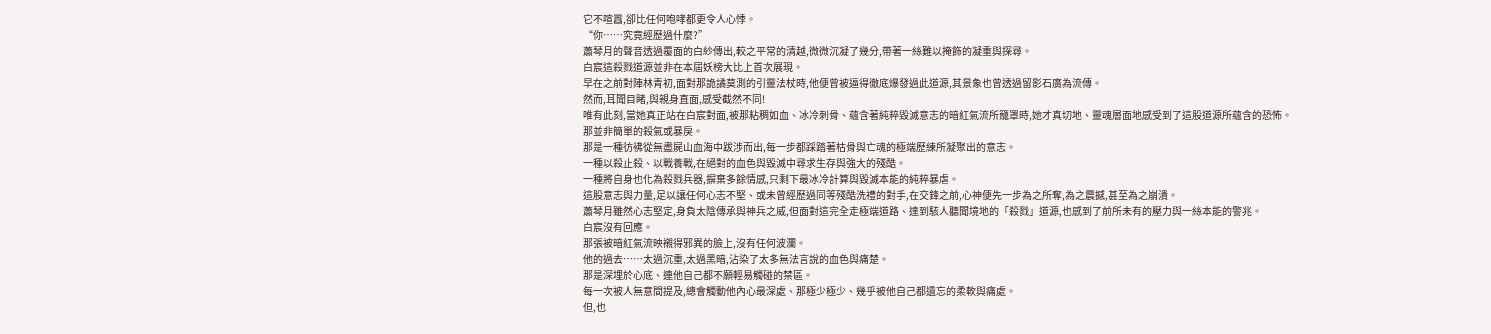它不喧囂,卻比任何咆哮都更令人心悸。
“你……究竟經歷過什麼?”
蕭琴月的聲音透過覆面的白紗傳出,較之平常的清越,微微沉凝了幾分,帶著一絲難以掩飾的凝重與探尋。
白宸這殺戮道源並非在本屆妖榜大比上首次展現。
早在之前對陣林青初,面對那詭譎莫測的引靈法杖時,他便曾被逼得徹底爆發過此道源,其景象也曾透過留影石廣為流傳。
然而,耳聞目睹,與親身直面,感受截然不同!
唯有此刻,當她真正站在白宸對面,被那粘稠如血、冰冷刺骨、蘊含著純粹毀滅意志的暗紅氣流所籠罩時,她才真切地、靈魂層面地感受到了這股道源所蘊含的恐怖。
那並非簡單的殺氣或暴戾。
那是一種彷彿從無盡屍山血海中跋涉而出,每一步都踩踏著枯骨與亡魂的極端歷練所凝聚出的意志。
一種以殺止殺、以戰養戰,在絕對的血色與毀滅中尋求生存與強大的殘酷。
一種將自身也化為殺戮兵器,摒棄多餘情感,只剩下最冰冷計算與毀滅本能的純粹暴虐。
這股意志與力量,足以讓任何心志不堅、或未曾經歷過同等殘酷洗禮的對手,在交鋒之前,心神便先一步為之所奪,為之震撼,甚至為之崩潰。
蕭琴月雖然心志堅定,身負太陰傳承與神兵之威,但面對這完全走極端道路、達到駭人聽聞境地的「殺戮」道源,也感到了前所未有的壓力與一絲本能的警兆。
白宸沒有回應。
那張被暗紅氣流映襯得邪異的臉上,沒有任何波瀾。
他的過去……太過沉重,太過黑暗,沾染了太多無法言說的血色與痛楚。
那是深埋於心底、連他自己都不願輕易觸碰的禁區。
每一次被人無意間提及,總會觸動他內心最深處、那極少極少、幾乎被他自己都遺忘的柔軟與痛處。
但,也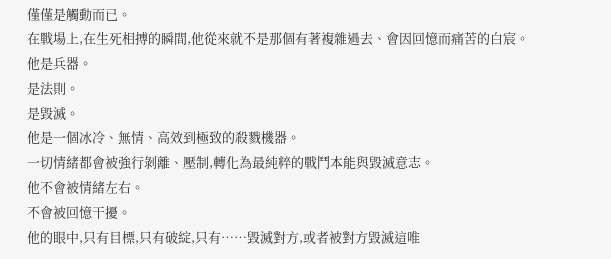僅僅是觸動而已。
在戰場上,在生死相搏的瞬間,他從來就不是那個有著複雜過去、會因回憶而痛苦的白宸。
他是兵器。
是法則。
是毀滅。
他是一個冰冷、無情、高效到極致的殺戮機器。
一切情緒都會被強行剝離、壓制,轉化為最純粹的戰鬥本能與毀滅意志。
他不會被情緒左右。
不會被回憶干擾。
他的眼中,只有目標,只有破綻,只有……毀滅對方,或者被對方毀滅這唯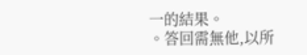一的結果。
。答回需無他,以所